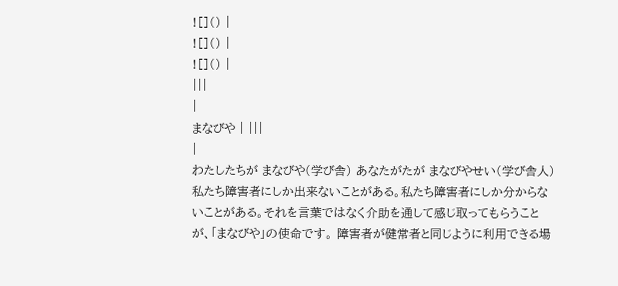![]() |
![]() |
![]() |
|||
|
まなびや | |||
|
わたしたちが まなびや(学び舎) あなたがたが まなびやせい(学び舎人) 私たち障害者にしか出来ないことがある。私たち障害者にしか分からないことがある。それを言葉ではなく介助を通して感じ取ってもらうことが、「まなびや」の使命です。 障害者が健常者と同じように利用できる場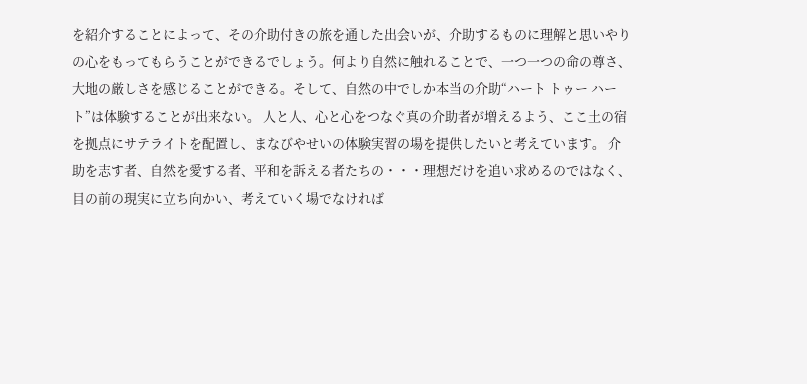を紹介することによって、その介助付きの旅を通した出会いが、介助するものに理解と思いやりの心をもってもらうことができるでしょう。何より自然に触れることで、一つ一つの命の尊さ、大地の厳しさを感じることができる。そして、自然の中でしか本当の介助“ハート トゥー ハート”は体験することが出来ない。 人と人、心と心をつなぐ真の介助者が増えるよう、ここ土の宿を拠点にサテライトを配置し、まなびやせいの体験実習の場を提供したいと考えています。 介助を志す者、自然を愛する者、平和を訴える者たちの・・・理想だけを追い求めるのではなく、目の前の現実に立ち向かい、考えていく場でなければ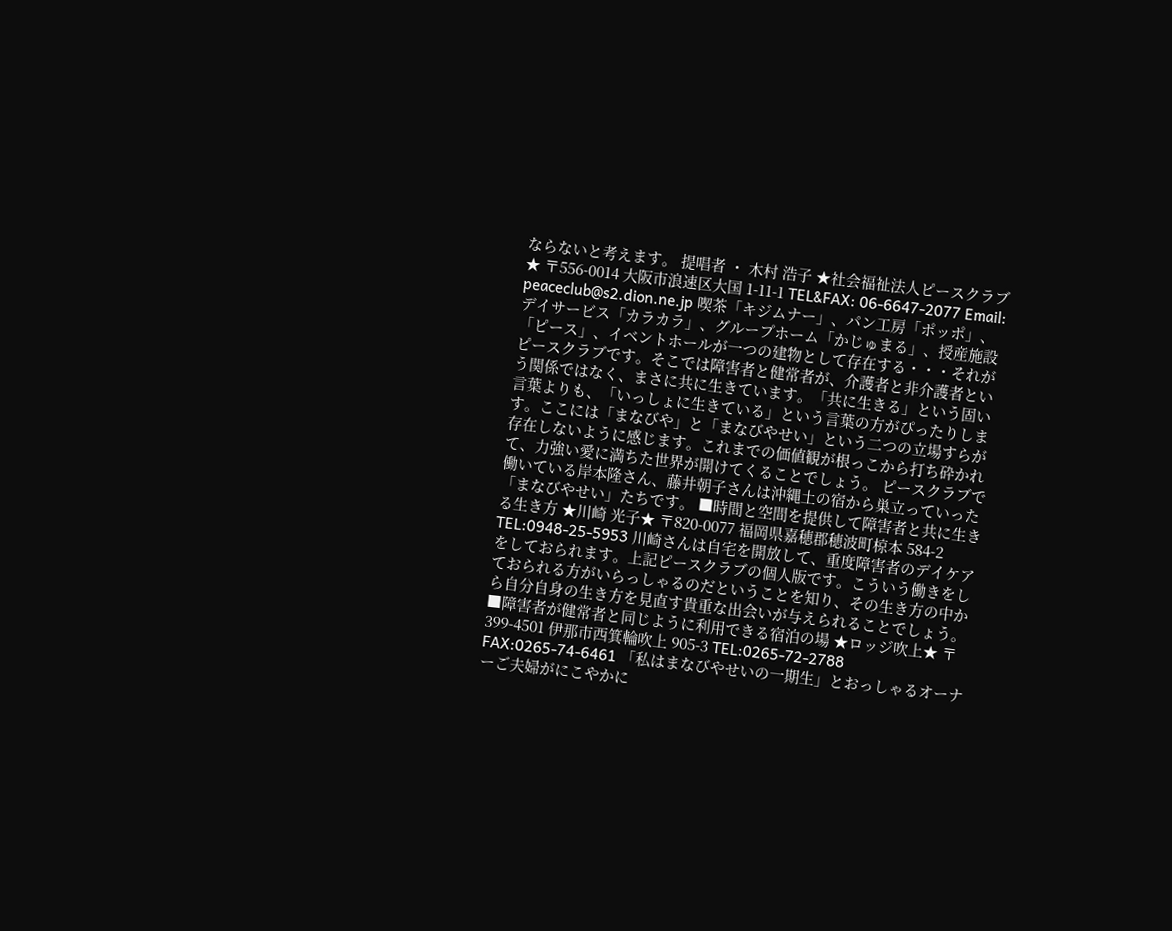ならないと考えます。 提唱者 ・ 木村 浩子 ★社会福祉法人ピースクラブ★ 〒556-0014 大阪市浪速区大国 1-11-1 TEL&FAX: 06-6647-2077 Email: peaceclub@s2.dion.ne.jp 喫茶「キジムナー」、パン工房「ポッポ」、デイサービス「カラカラ」、グループホーム「かじゅまる」、授産施設「ピース」、イベントホールが一つの建物として存在する・・・それがピースクラブです。そこでは障害者と健常者が、介護者と非介護者という関係ではなく、まさに共に生きています。「共に生きる」という固い言葉よりも、「いっしょに生きている」という言葉の方がぴったりします。ここには「まなびや」と「まなびやせい」という二つの立場すらが存在しないように感じます。これまでの価値観が根っこから打ち砕かれて、力強い愛に満ちた世界が開けてくることでしょう。 ピースクラブで働いている岸本隆さん、藤井朝子さんは沖縄土の宿から巣立っていった「まなびやせい」たちです。 ■時間と空間を提供して障害者と共に生きる生き方 ★川崎 光子★ 〒820-0077 福岡県嘉穂郡穂波町椋本 584-2 TEL:0948-25-5953 川崎さんは自宅を開放して、重度障害者のデイケアをしておられます。上記ピースクラブの個人版です。こういう働きをしておられる方がいらっしゃるのだということを知り、その生き方の中から自分自身の生き方を見直す貴重な出会いが与えられることでしょう。 ■障害者が健常者と同じように利用できる宿泊の場 ★ロッジ吹上★ 〒399-4501 伊那市西箕輪吹上 905-3 TEL:0265-72-2788 FAX:0265-74-6461 「私はまなびやせいの一期生」とおっしゃるオーナーご夫婦がにこやかに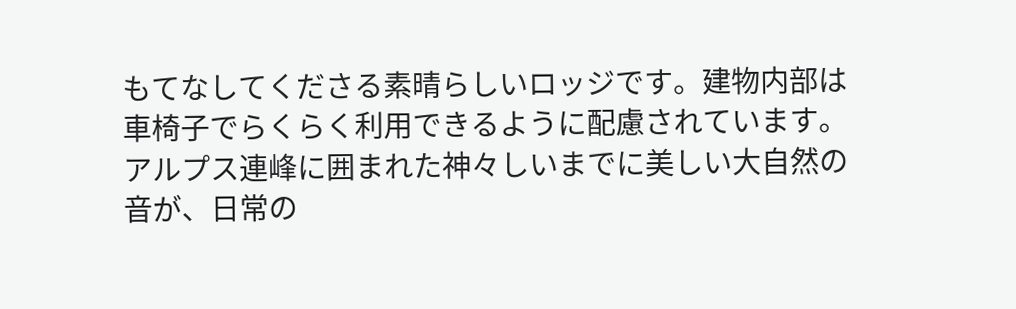もてなしてくださる素晴らしいロッジです。建物内部は車椅子でらくらく利用できるように配慮されています。アルプス連峰に囲まれた神々しいまでに美しい大自然の音が、日常の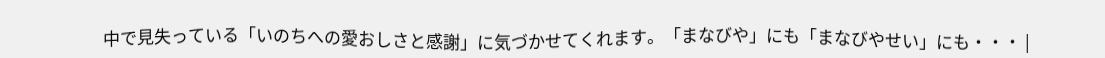中で見失っている「いのちへの愛おしさと感謝」に気づかせてくれます。「まなびや」にも「まなびやせい」にも・・・ |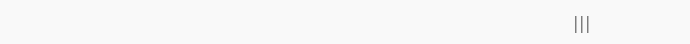|||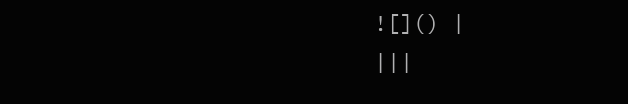![]() |
|||